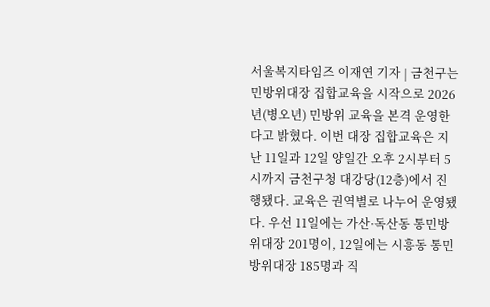서울복지타임즈 이재연 기자 | 금천구는 민방위대장 집합교육을 시작으로 2026년(병오년) 민방위 교육을 본격 운영한다고 밝혔다. 이번 대장 집합교육은 지난 11일과 12일 양일간 오후 2시부터 5시까지 금천구청 대강당(12층)에서 진행됐다. 교육은 권역별로 나누어 운영됐다. 우선 11일에는 가산·독산동 통민방위대장 201명이, 12일에는 시흥동 통민방위대장 185명과 직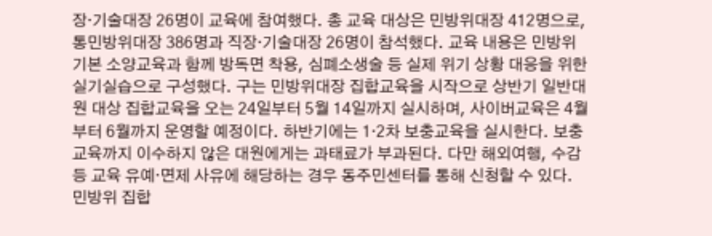장‧기술대장 26명이 교육에 참여했다. 총 교육 대상은 민방위대장 412명으로, 통민방위대장 386명과 직장‧기술대장 26명이 참석했다. 교육 내용은 민방위 기본 소양교육과 함께 방독면 착용, 심폐소생술 등 실제 위기 상황 대응을 위한 실기실습으로 구성했다. 구는 민방위대장 집합교육을 시작으로 상반기 일반대원 대상 집합교육을 오는 24일부터 5월 14일까지 실시하며, 사이버교육은 4월부터 6월까지 운영할 예정이다. 하반기에는 1·2차 보충교육을 실시한다. 보충교육까지 이수하지 않은 대원에게는 과태료가 부과된다. 다만 해외여행, 수감 등 교육 유예·면제 사유에 해당하는 경우 동주민센터를 통해 신청할 수 있다. 민방위 집합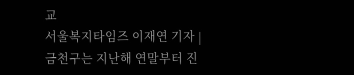교
서울복지타임즈 이재연 기자 | 금천구는 지난해 연말부터 진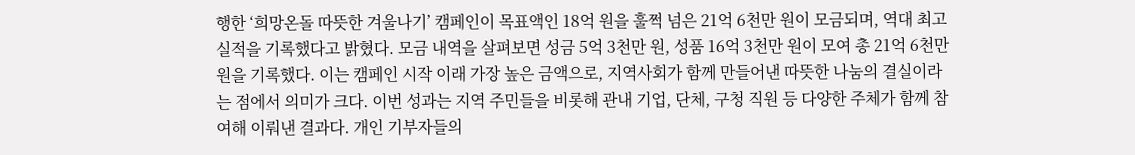행한 ‘희망온돌 따뜻한 겨울나기’ 캠페인이 목표액인 18억 원을 훌쩍 넘은 21억 6천만 원이 모금되며, 역대 최고 실적을 기록했다고 밝혔다. 모금 내역을 살펴보면 성금 5억 3천만 원, 성품 16억 3천만 원이 모여 총 21억 6천만 원을 기록했다. 이는 캠페인 시작 이래 가장 높은 금액으로, 지역사회가 함께 만들어낸 따뜻한 나눔의 결실이라는 점에서 의미가 크다. 이번 성과는 지역 주민들을 비롯해 관내 기업, 단체, 구청 직원 등 다양한 주체가 함께 참여해 이뤄낸 결과다. 개인 기부자들의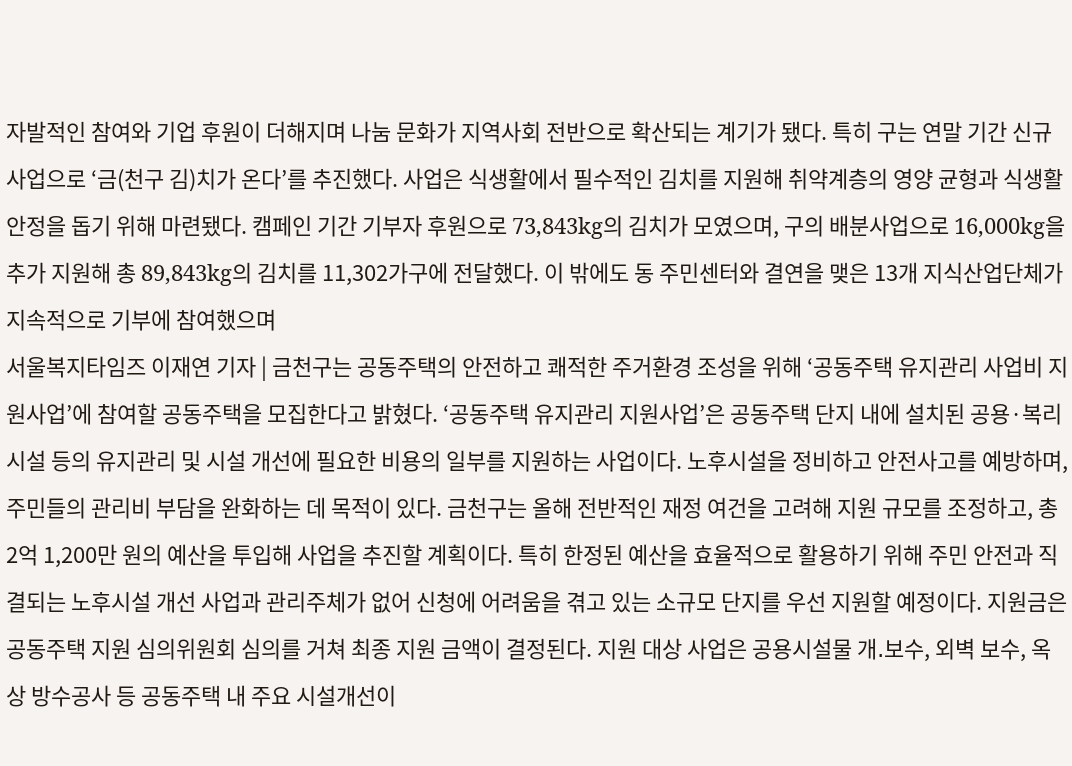자발적인 참여와 기업 후원이 더해지며 나눔 문화가 지역사회 전반으로 확산되는 계기가 됐다. 특히 구는 연말 기간 신규사업으로 ‘금(천구 김)치가 온다’를 추진했다. 사업은 식생활에서 필수적인 김치를 지원해 취약계층의 영양 균형과 식생활 안정을 돕기 위해 마련됐다. 캠페인 기간 기부자 후원으로 73,843kg의 김치가 모였으며, 구의 배분사업으로 16,000kg을 추가 지원해 총 89,843kg의 김치를 11,302가구에 전달했다. 이 밖에도 동 주민센터와 결연을 맺은 13개 지식산업단체가 지속적으로 기부에 참여했으며
서울복지타임즈 이재연 기자 | 금천구는 공동주택의 안전하고 쾌적한 주거환경 조성을 위해 ‘공동주택 유지관리 사업비 지원사업’에 참여할 공동주택을 모집한다고 밝혔다. ‘공동주택 유지관리 지원사업’은 공동주택 단지 내에 설치된 공용·복리시설 등의 유지관리 및 시설 개선에 필요한 비용의 일부를 지원하는 사업이다. 노후시설을 정비하고 안전사고를 예방하며, 주민들의 관리비 부담을 완화하는 데 목적이 있다. 금천구는 올해 전반적인 재정 여건을 고려해 지원 규모를 조정하고, 총 2억 1,200만 원의 예산을 투입해 사업을 추진할 계획이다. 특히 한정된 예산을 효율적으로 활용하기 위해 주민 안전과 직결되는 노후시설 개선 사업과 관리주체가 없어 신청에 어려움을 겪고 있는 소규모 단지를 우선 지원할 예정이다. 지원금은 공동주택 지원 심의위원회 심의를 거쳐 최종 지원 금액이 결정된다. 지원 대상 사업은 공용시설물 개․보수, 외벽 보수, 옥상 방수공사 등 공동주택 내 주요 시설개선이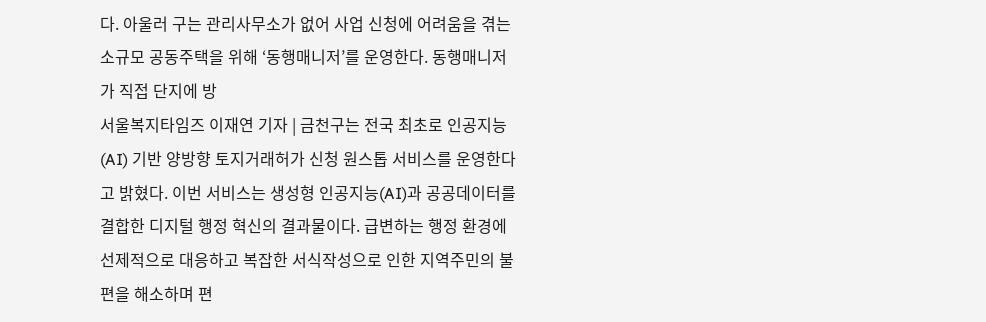다. 아울러 구는 관리사무소가 없어 사업 신청에 어려움을 겪는 소규모 공동주택을 위해 ‘동행매니저’를 운영한다. 동행매니저가 직접 단지에 방
서울복지타임즈 이재연 기자 | 금천구는 전국 최초로 인공지능(AI) 기반 양방향 토지거래허가 신청 원스톱 서비스를 운영한다고 밝혔다. 이번 서비스는 생성형 인공지능(AI)과 공공데이터를 결합한 디지털 행정 혁신의 결과물이다. 급변하는 행정 환경에 선제적으로 대응하고 복잡한 서식작성으로 인한 지역주민의 불편을 해소하며 편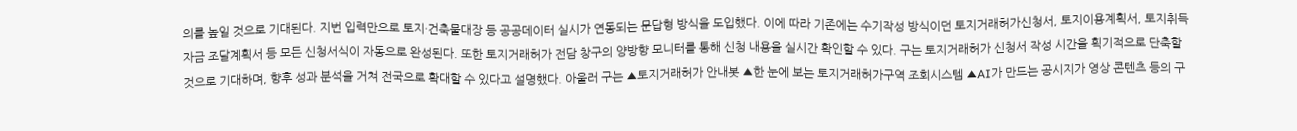의를 높일 것으로 기대된다. 지번 입력만으로 토지·건축물대장 등 공공데이터 실시가 연동되는 문답형 방식을 도입했다. 이에 따라 기존에는 수기작성 방식이던 토지거래허가신청서, 토지이용계획서, 토지취득자금 조달계획서 등 모든 신청서식이 자동으로 완성된다. 또한 토지거래허가 전담 창구의 양방향 모니터를 통해 신청 내용을 실시간 확인할 수 있다. 구는 토지거래허가 신청서 작성 시간을 획기적으로 단축할 것으로 기대하며, 향후 성과 분석을 거쳐 전국으로 확대할 수 있다고 설명했다. 아울러 구는 ▲토지거래허가 안내봇 ▲한 눈에 보는 토지거래허가구역 조회시스템 ▲AI가 만드는 공시지가 영상 콘텐츠 등의 구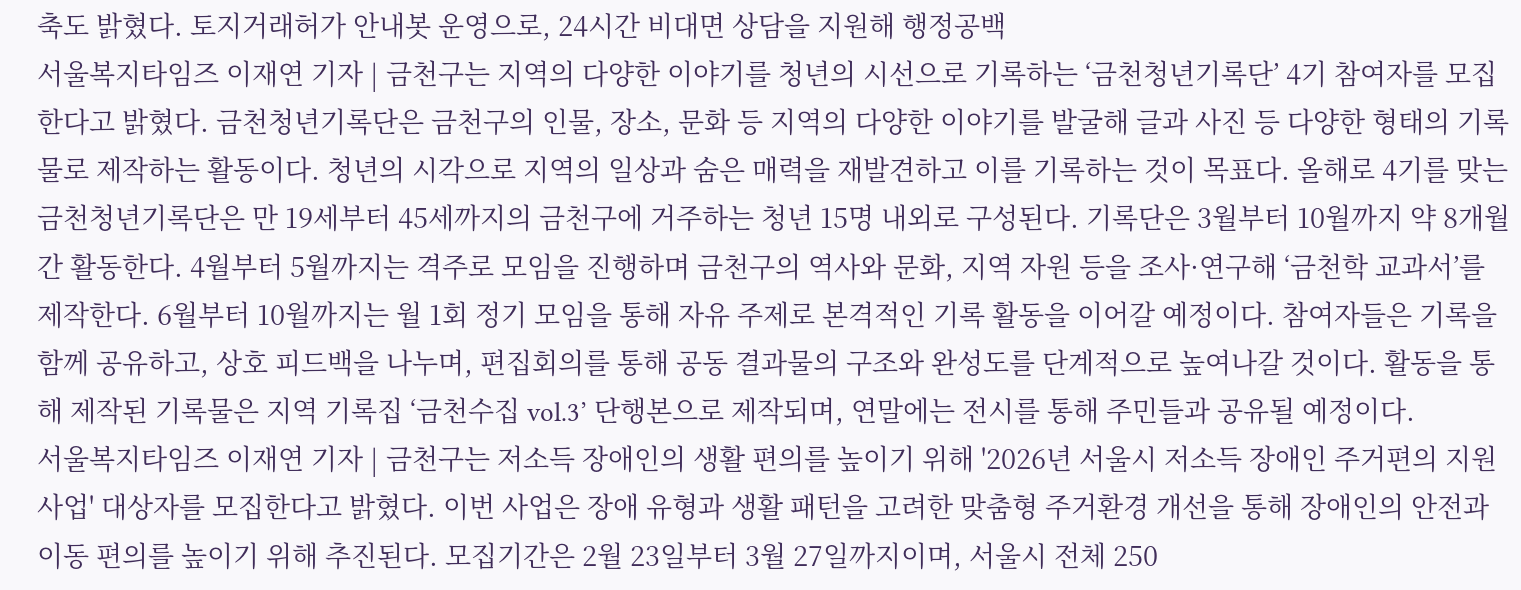축도 밝혔다. 토지거래허가 안내봇 운영으로, 24시간 비대면 상담을 지원해 행정공백
서울복지타임즈 이재연 기자 | 금천구는 지역의 다양한 이야기를 청년의 시선으로 기록하는 ‘금천청년기록단’ 4기 참여자를 모집한다고 밝혔다. 금천청년기록단은 금천구의 인물, 장소, 문화 등 지역의 다양한 이야기를 발굴해 글과 사진 등 다양한 형태의 기록물로 제작하는 활동이다. 청년의 시각으로 지역의 일상과 숨은 매력을 재발견하고 이를 기록하는 것이 목표다. 올해로 4기를 맞는 금천청년기록단은 만 19세부터 45세까지의 금천구에 거주하는 청년 15명 내외로 구성된다. 기록단은 3월부터 10월까지 약 8개월간 활동한다. 4월부터 5월까지는 격주로 모임을 진행하며 금천구의 역사와 문화, 지역 자원 등을 조사·연구해 ‘금천학 교과서’를 제작한다. 6월부터 10월까지는 월 1회 정기 모임을 통해 자유 주제로 본격적인 기록 활동을 이어갈 예정이다. 참여자들은 기록을 함께 공유하고, 상호 피드백을 나누며, 편집회의를 통해 공동 결과물의 구조와 완성도를 단계적으로 높여나갈 것이다. 활동을 통해 제작된 기록물은 지역 기록집 ‘금천수집 vol.3’ 단행본으로 제작되며, 연말에는 전시를 통해 주민들과 공유될 예정이다.
서울복지타임즈 이재연 기자 | 금천구는 저소득 장애인의 생활 편의를 높이기 위해 '2026년 서울시 저소득 장애인 주거편의 지원사업' 대상자를 모집한다고 밝혔다. 이번 사업은 장애 유형과 생활 패턴을 고려한 맞춤형 주거환경 개선을 통해 장애인의 안전과 이동 편의를 높이기 위해 추진된다. 모집기간은 2월 23일부터 3월 27일까지이며, 서울시 전체 250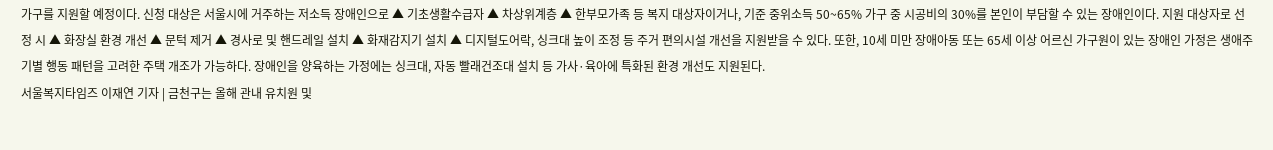가구를 지원할 예정이다. 신청 대상은 서울시에 거주하는 저소득 장애인으로 ▲ 기초생활수급자 ▲ 차상위계층 ▲ 한부모가족 등 복지 대상자이거나, 기준 중위소득 50~65% 가구 중 시공비의 30%를 본인이 부담할 수 있는 장애인이다. 지원 대상자로 선정 시 ▲ 화장실 환경 개선 ▲ 문턱 제거 ▲ 경사로 및 핸드레일 설치 ▲ 화재감지기 설치 ▲ 디지털도어락, 싱크대 높이 조정 등 주거 편의시설 개선을 지원받을 수 있다. 또한, 10세 미만 장애아동 또는 65세 이상 어르신 가구원이 있는 장애인 가정은 생애주기별 행동 패턴을 고려한 주택 개조가 가능하다. 장애인을 양육하는 가정에는 싱크대, 자동 빨래건조대 설치 등 가사·육아에 특화된 환경 개선도 지원된다.
서울복지타임즈 이재연 기자 | 금천구는 올해 관내 유치원 및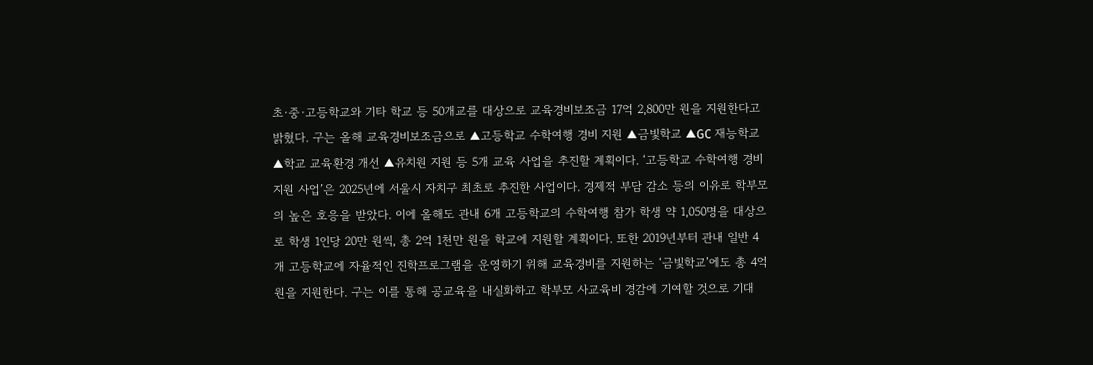초·중·고등학교와 기타 학교 등 50개교를 대상으로 교육경비보조금 17억 2,800만 원을 지원한다고 밝혔다. 구는 올해 교육경비보조금으로 ▲고등학교 수학여행 경비 지원 ▲금빛학교 ▲GC 재능학교 ▲학교 교육환경 개선 ▲유치원 지원 등 5개 교육 사업을 추진할 계획이다. ‘고등학교 수학여행 경비 지원 사업’은 2025년에 서울시 자치구 최초로 추진한 사업이다. 경제적 부담 감소 등의 이유로 학부모의 높은 호응을 받았다. 이에 올해도 관내 6개 고등학교의 수학여행 참가 학생 약 1,050명을 대상으로 학생 1인당 20만 원씩, 총 2억 1천만 원을 학교에 지원할 계획이다. 또한 2019년부터 관내 일반 4개 고등학교에 자율적인 진학프로그램을 운영하기 위해 교육경비를 지원하는 ‘금빛학교’에도 총 4억 원을 지원한다. 구는 이를 통해 공교육을 내실화하고 학부모 사교육비 경감에 기여할 것으로 기대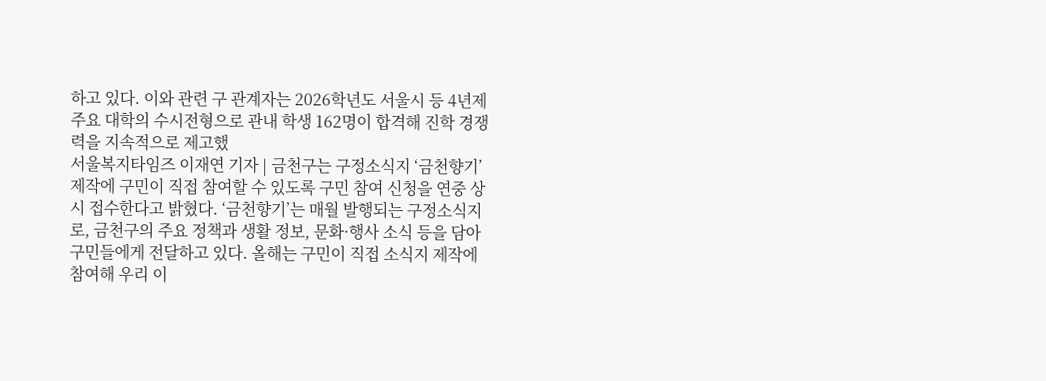하고 있다. 이와 관련 구 관계자는 2026학년도 서울시 등 4년제 주요 대학의 수시전형으로 관내 학생 162명이 합격해 진학 경쟁력을 지속적으로 제고했
서울복지타임즈 이재연 기자 | 금천구는 구정소식지 ‘금천향기’ 제작에 구민이 직접 참여할 수 있도록 구민 참여 신청을 연중 상시 접수한다고 밝혔다. ‘금천향기’는 매월 발행되는 구정소식지로, 금천구의 주요 정책과 생활 정보, 문화·행사 소식 등을 담아 구민들에게 전달하고 있다. 올해는 구민이 직접 소식지 제작에 참여해 우리 이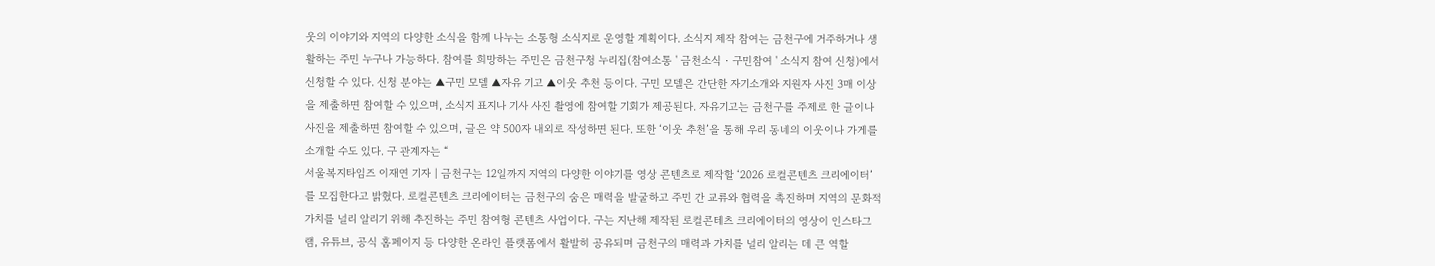웃의 이야기와 지역의 다양한 소식을 함께 나누는 소통형 소식지로 운영할 계획이다. 소식지 제작 참여는 금천구에 거주하거나 생활하는 주민 누구나 가능하다. 참여를 희망하는 주민은 금천구청 누리집(참여소통 ' 금천소식‧구민참여 ' 소식지 참여 신청)에서 신청할 수 있다. 신청 분야는 ▲구민 모델 ▲자유 기고 ▲이웃 추천 등이다. 구민 모델은 간단한 자기소개와 지원자 사진 3매 이상을 제출하면 참여할 수 있으며, 소식지 표지나 기사 사진 촬영에 참여할 기회가 제공된다. 자유기고는 금천구를 주제로 한 글이나 사진을 제출하면 참여할 수 있으며, 글은 약 500자 내외로 작성하면 된다. 또한 ‘이웃 추천’을 통해 우리 동네의 이웃이나 가게를 소개할 수도 있다. 구 관계자는 “
서울복지타임즈 이재연 기자 | 금천구는 12일까지 지역의 다양한 이야기를 영상 콘텐츠로 제작할 ‘2026 로컬콘텐츠 크리에이터’를 모집한다고 밝혔다. 로컬콘텐츠 크리에이터는 금천구의 숨은 매력을 발굴하고 주민 간 교류와 협력을 촉진하며 지역의 문화적 가치를 널리 알리기 위해 추진하는 주민 참여형 콘텐츠 사업이다. 구는 지난해 제작된 로컬콘테츠 크리에이터의 영상이 인스타그램, 유튜브, 공식 홈페이지 등 다양한 온라인 플랫폼에서 활발히 공유되며 금천구의 매력과 가치를 널리 알리는 데 큰 역할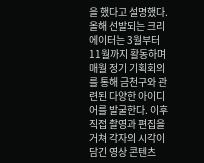을 했다고 설명했다. 올해 선발되는 크리에이터는 3월부터 11월까지 활동하며 매월 정기 기획회의를 통해 금천구와 관련된 다양한 아이디어를 발굴한다. 이후 직접 촬영과 편집을 거쳐 각자의 시각이 담긴 영상 콘텐츠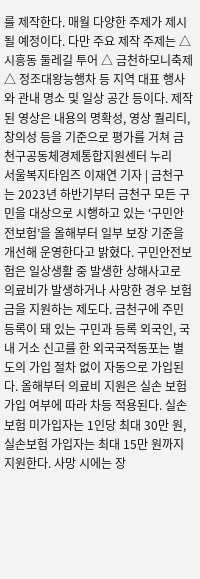를 제작한다. 매월 다양한 주제가 제시될 예정이다. 다만 주요 제작 주제는 △ 시흥동 둘레길 투어 △ 금천하모니축제 △ 정조대왕능행차 등 지역 대표 행사와 관내 명소 및 일상 공간 등이다. 제작된 영상은 내용의 명확성, 영상 퀄리티, 창의성 등을 기준으로 평가를 거쳐 금천구공동체경제통합지원센터 누리
서울복지타임즈 이재연 기자 | 금천구는 2023년 하반기부터 금천구 모든 구민을 대상으로 시행하고 있는 ‘구민안전보험’을 올해부터 일부 보장 기준을 개선해 운영한다고 밝혔다. 구민안전보험은 일상생활 중 발생한 상해사고로 의료비가 발생하거나 사망한 경우 보험금을 지원하는 제도다. 금천구에 주민등록이 돼 있는 구민과 등록 외국인, 국내 거소 신고를 한 외국국적동포는 별도의 가입 절차 없이 자동으로 가입된다. 올해부터 의료비 지원은 실손 보험 가입 여부에 따라 차등 적용된다. 실손보험 미가입자는 1인당 최대 30만 원, 실손보험 가입자는 최대 15만 원까지 지원한다. 사망 시에는 장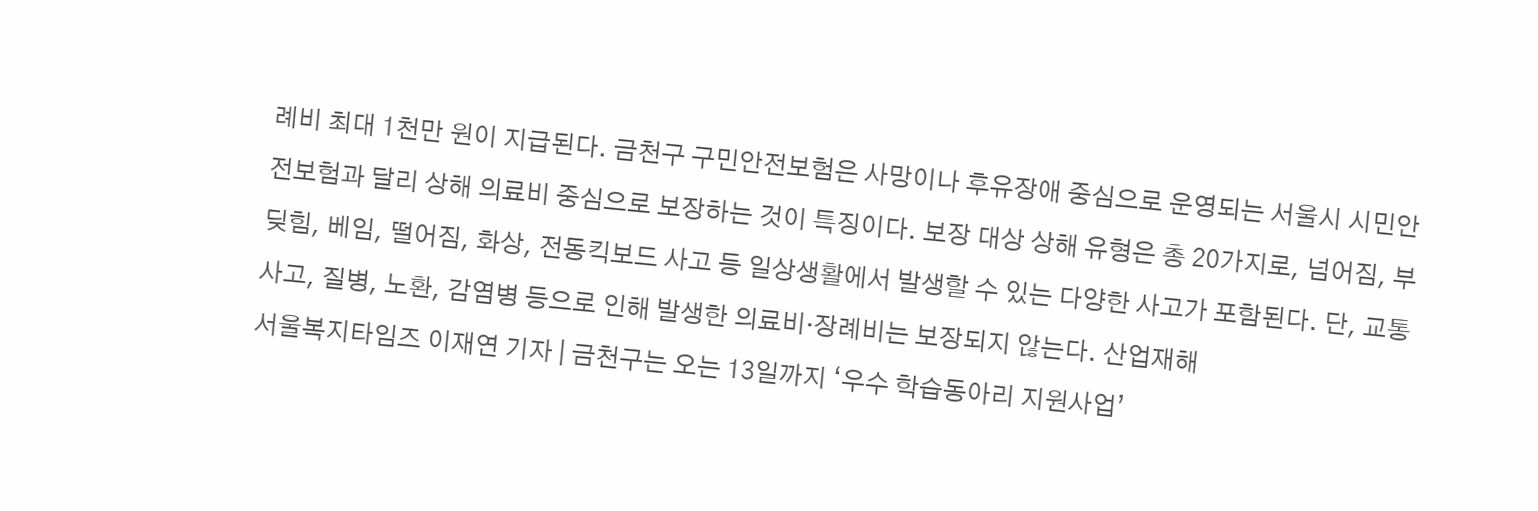례비 최대 1천만 원이 지급된다. 금천구 구민안전보험은 사망이나 후유장애 중심으로 운영되는 서울시 시민안전보험과 달리 상해 의료비 중심으로 보장하는 것이 특징이다. 보장 대상 상해 유형은 총 20가지로, 넘어짐, 부딪힘, 베임, 떨어짐, 화상, 전동킥보드 사고 등 일상생활에서 발생할 수 있는 다양한 사고가 포함된다. 단, 교통사고, 질병, 노환, 감염병 등으로 인해 발생한 의료비·장례비는 보장되지 않는다. 산업재해
서울복지타임즈 이재연 기자 | 금천구는 오는 13일까지 ‘우수 학습동아리 지원사업’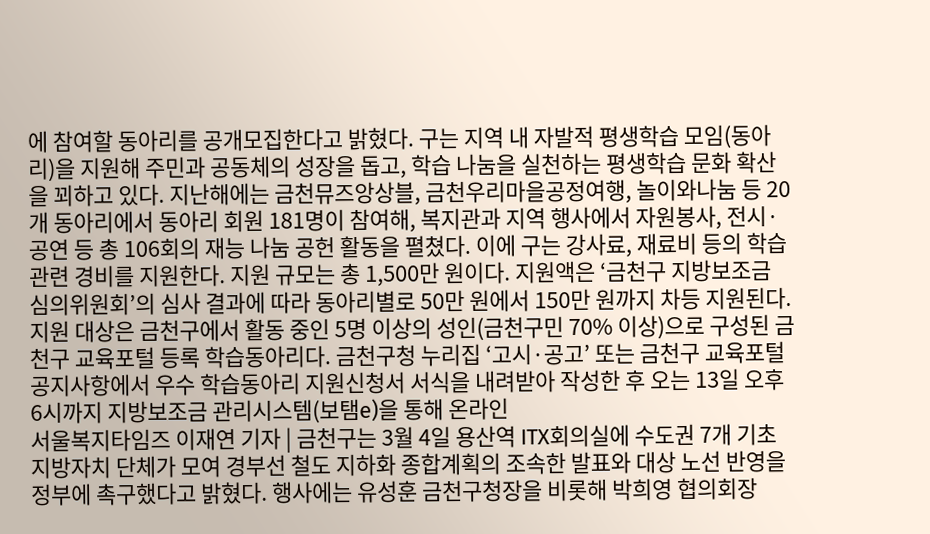에 참여할 동아리를 공개모집한다고 밝혔다. 구는 지역 내 자발적 평생학습 모임(동아리)을 지원해 주민과 공동체의 성장을 돕고, 학습 나눔을 실천하는 평생학습 문화 확산을 꾀하고 있다. 지난해에는 금천뮤즈앙상블, 금천우리마을공정여행, 놀이와나눔 등 20개 동아리에서 동아리 회원 181명이 참여해, 복지관과 지역 행사에서 자원봉사, 전시·공연 등 총 106회의 재능 나눔 공헌 활동을 펼쳤다. 이에 구는 강사료, 재료비 등의 학습 관련 경비를 지원한다. 지원 규모는 총 1,500만 원이다. 지원액은 ‘금천구 지방보조금 심의위원회’의 심사 결과에 따라 동아리별로 50만 원에서 150만 원까지 차등 지원된다. 지원 대상은 금천구에서 활동 중인 5명 이상의 성인(금천구민 70% 이상)으로 구성된 금천구 교육포털 등록 학습동아리다. 금천구청 누리집 ‘고시·공고’ 또는 금천구 교육포털 공지사항에서 우수 학습동아리 지원신청서 서식을 내려받아 작성한 후 오는 13일 오후 6시까지 지방보조금 관리시스템(보탬e)을 통해 온라인
서울복지타임즈 이재연 기자 | 금천구는 3월 4일 용산역 ITX회의실에 수도권 7개 기초지방자치 단체가 모여 경부선 철도 지하화 종합계획의 조속한 발표와 대상 노선 반영을 정부에 촉구했다고 밝혔다. 행사에는 유성훈 금천구청장을 비롯해 박희영 협의회장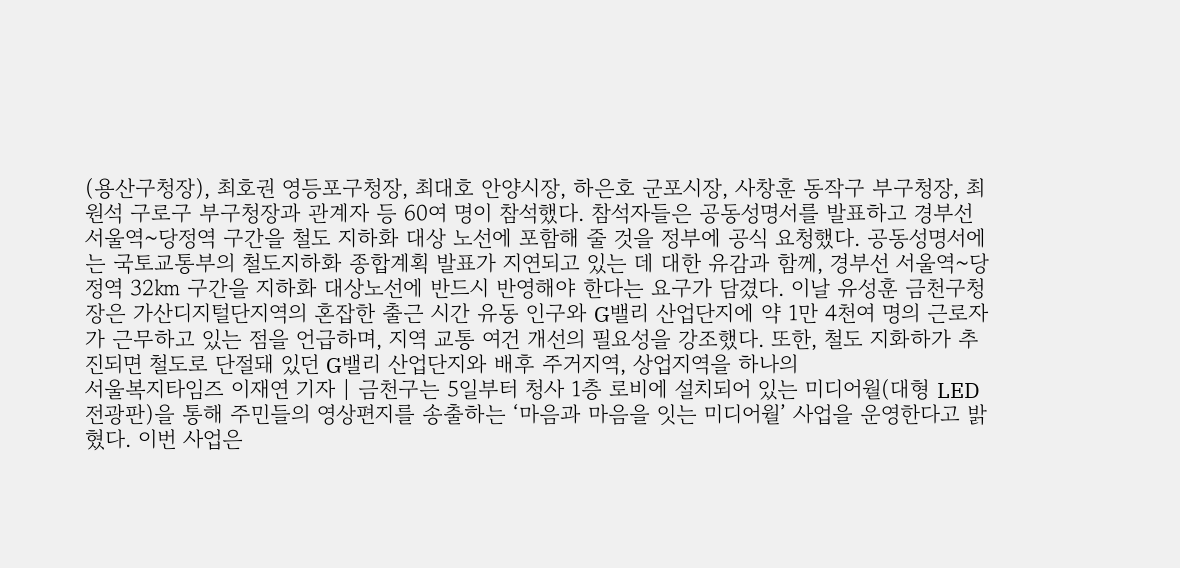(용산구청장), 최호권 영등포구청장, 최대호 안양시장, 하은호 군포시장, 사창훈 동작구 부구청장, 최원석 구로구 부구청장과 관계자 등 60여 명이 참석했다. 참석자들은 공동성명서를 발표하고 경부선 서울역~당정역 구간을 철도 지하화 대상 노선에 포함해 줄 것을 정부에 공식 요청했다. 공동성명서에는 국토교통부의 철도지하화 종합계획 발표가 지연되고 있는 데 대한 유감과 함께, 경부선 서울역~당정역 32㎞ 구간을 지하화 대상노선에 반드시 반영해야 한다는 요구가 담겼다. 이날 유성훈 금천구청장은 가산디지털단지역의 혼잡한 출근 시간 유동 인구와 G밸리 산업단지에 약 1만 4천여 명의 근로자가 근무하고 있는 점을 언급하며, 지역 교통 여건 개선의 필요성을 강조했다. 또한, 철도 지화하가 추진되면 철도로 단절돼 있던 G밸리 산업단지와 배후 주거지역, 상업지역을 하나의
서울복지타임즈 이재연 기자 | 금천구는 5일부터 청사 1층 로비에 설치되어 있는 미디어월(대형 LED 전광판)을 통해 주민들의 영상편지를 송출하는 ‘마음과 마음을 잇는 미디어월’ 사업을 운영한다고 밝혔다. 이번 사업은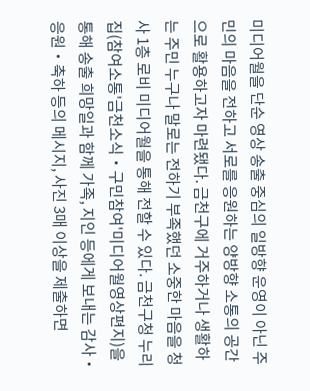미디어월을 단순 영상 송출 중심의 일방향 운영이 아닌 주민의 마음을 전하고 서로를 응원하는 양방향 소통의 공간으로 활용하고자 마련됐다. 금천구에 거주하거나 생활하는 주민 누구나 말로는 전하기 부족했던 소중한 마음을 청사 1층 로비 미디어월을 통해 전할 수 있다. 금천구청 누리집(참여소통'금천소식‧구민참여'미디어월영상편지)을 통해 송출 희망일과 함께 가족, 지인 등에게 보내는 감사‧응원‧축하 등의 메시지, 사진 3매 이상을 제출하면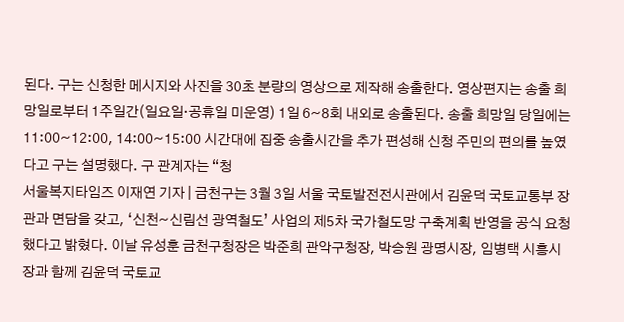된다. 구는 신청한 메시지와 사진을 30초 분량의 영상으로 제작해 송출한다. 영상편지는 송출 희망일로부터 1주일간(일요일‧공휴일 미운영) 1일 6~8회 내외로 송출된다. 송출 희망일 당일에는 11:00~12:00, 14:00~15:00 시간대에 집중 송출시간을 추가 편성해 신청 주민의 편의를 높였다고 구는 설명했다. 구 관계자는 “청
서울복지타임즈 이재연 기자 | 금천구는 3월 3일 서울 국토발전전시관에서 김윤덕 국토교통부 장관과 면담을 갖고, ‘신천~신림선 광역철도’ 사업의 제5차 국가철도망 구축계획 반영을 공식 요청했다고 밝혔다. 이날 유성훈 금천구청장은 박준희 관악구청장, 박승원 광명시장, 임병택 시흥시장과 함께 김윤덕 국토교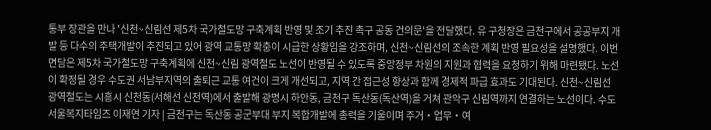통부 장관을 만나 '신천~신림선 제5차 국가철도망 구축계획 반영 및 조기 추진 촉구 공동 건의문'을 전달했다. 유 구청장은 금천구에서 공공부지 개발 등 다수의 주택개발이 추진되고 있어 광역 교통망 확충이 시급한 상황임을 강조하며, 신천~신림선의 조속한 계획 반영 필요성을 설명했다. 이번 면담은 제5차 국가철도망 구축계획에 신천~신림 광역철도 노선이 반영될 수 있도록 중앙정부 차원의 지원과 협력을 요청하기 위해 마련됐다. 노선이 확정될 경우 수도권 서남부지역의 출퇴근 교통 여건이 크게 개선되고, 지역 간 접근성 향상과 함께 경제적 파급 효과도 기대된다. 신천~신림선 광역철도는 시흥시 신천동(서해선 신천역)에서 출발해 광명시 하안동, 금천구 독산동(독산역)을 거쳐 관악구 신림역까지 연결하는 노선이다. 수도
서울복지타임즈 이재연 기자 | 금천구는 독산동 공군부대 부지 복합개발에 총력을 기울이며 주거‧업무‧여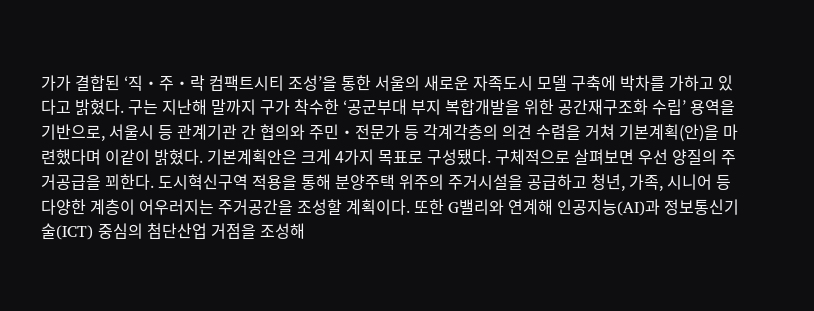가가 결합된 ‘직‧주‧락 컴팩트시티 조성’을 통한 서울의 새로운 자족도시 모델 구축에 박차를 가하고 있다고 밝혔다. 구는 지난해 말까지 구가 착수한 ‘공군부대 부지 복합개발을 위한 공간재구조화 수립’ 용역을 기반으로, 서울시 등 관계기관 간 협의와 주민‧전문가 등 각계각층의 의견 수렴을 거쳐 기본계획(안)을 마련했다며 이같이 밝혔다. 기본계획안은 크게 4가지 목표로 구성됐다. 구체적으로 살펴보면 우선 양질의 주거공급을 꾀한다. 도시혁신구역 적용을 통해 분양주택 위주의 주거시설을 공급하고 청년, 가족, 시니어 등 다양한 계층이 어우러지는 주거공간을 조성할 계획이다. 또한 G밸리와 연계해 인공지능(AI)과 정보통신기술(ICT) 중심의 첨단산업 거점을 조성해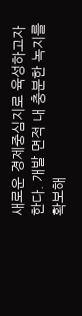새로운 경제중심지로 육성하고자 한다. 개발 면적 내 충분한 녹지를 확보해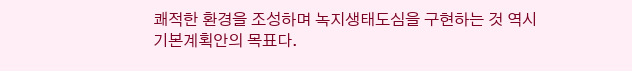쾌적한 환경을 조성하며 녹지생태도심을 구현하는 것 역시 기본계획안의 목표다.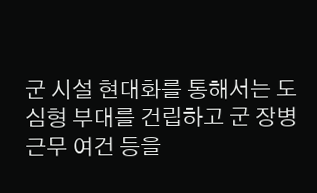군 시설 현대화를 통해서는 도심형 부대를 건립하고 군 장병 근무 여건 등을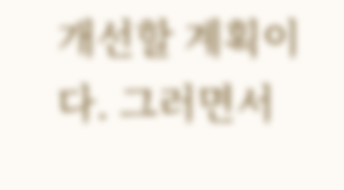개선할 계획이다. 그러면서